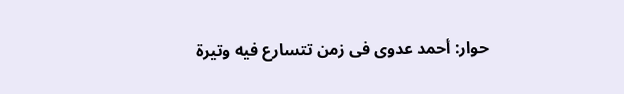حوار: أحمد عدوى فى زمن تتسارع فيه وتيرة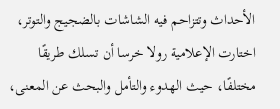الأحداث وتتزاحم فيه الشاشات بالضجيج والتوتر، اختارت الإعلامية رولا خرسا أن تسلك طريقًا مختلفًا، حيث الهدوء والتأمل والبحث عن المعنى،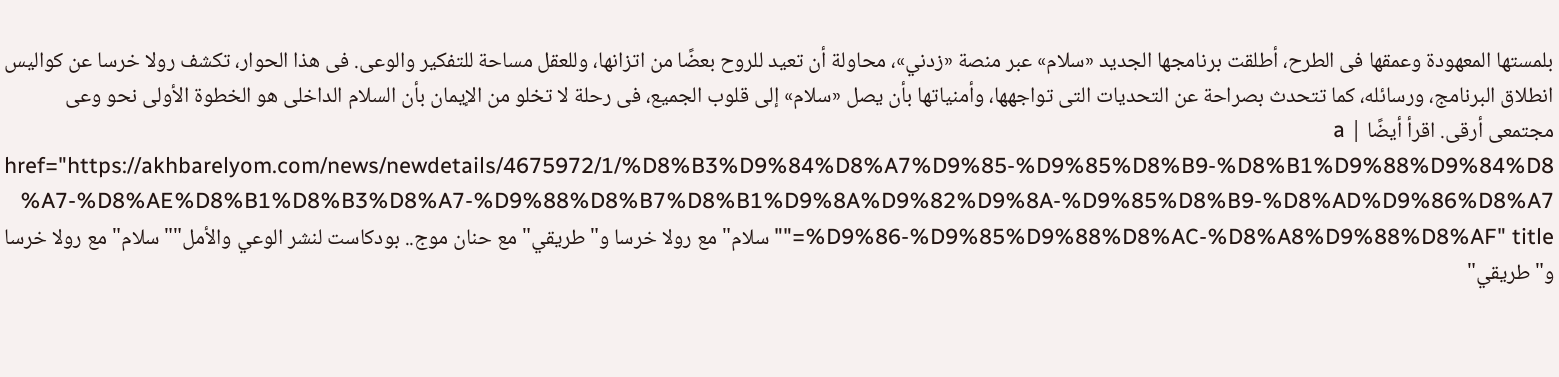بلمستها المعهودة وعمقها فى الطرح، أطلقت برنامجها الجديد «سلام» عبر منصة «زدني»، محاولة أن تعيد للروح بعضًا من اتزانها، وللعقل مساحة للتفكير والوعى. فى هذا الحوار، تكشف رولا خرسا عن كواليس انطلاق البرنامج، ورسائله، كما تتحدث بصراحة عن التحديات التى تواجهها، وأمنياتها بأن يصل «سلام» إلى قلوب الجميع، فى رحلة لا تخلو من الإيمان بأن السلام الداخلى هو الخطوة الأولى نحو وعى مجتمعى أرقى. اقرأ أيضًا | a href="https://akhbarelyom.com/news/newdetails/4675972/1/%D8%B3%D9%84%D8%A7%D9%85-%D9%85%D8%B9-%D8%B1%D9%88%D9%84%D8%A7-%D8%AE%D8%B1%D8%B3%D8%A7-%D9%88%D8%B7%D8%B1%D9%8A%D9%82%D9%8A-%D9%85%D8%B9-%D8%AD%D9%86%D8%A7%D9%86-%D9%85%D9%88%D8%AC-%D8%A8%D9%88%D8%AF" title=""سلام" مع رولا خرسا و"طريقي" مع حنان موج.. بودكاست لنشر الوعي والأمل""سلام" مع رولا خرسا و"طريقي"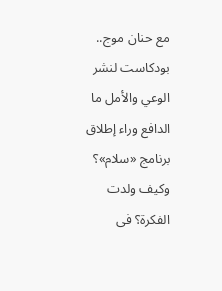مع حنان موج.. بودكاست لنشر الوعي والأمل ما الدافع وراء إطلاق برنامج «سلام»؟ وكيف ولدت الفكرة؟ فى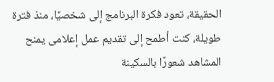الحقيقة، تعود فكرة البرنامج إلى شخصيًا، منذ فترة طويلة، كنت أطمح إلى تقديم عمل إعلامى يمنح المشاهد شعورًا بالسكينة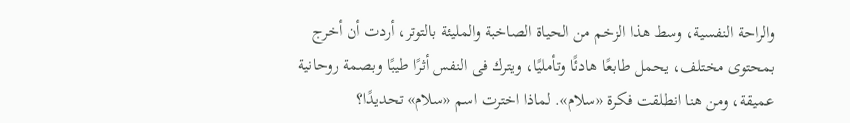والراحة النفسية، وسط هذا الزخم من الحياة الصاخبة والمليئة بالتوتر، أردت أن أخرج بمحتوى مختلف، يحمل طابعًا هادئًا وتأمليًا، ويترك فى النفس أثرًا طيبًا وبصمة روحانية عميقة، ومن هنا انطلقت فكرة «سلام». لماذا اخترت اسم «سلام» تحديدًا؟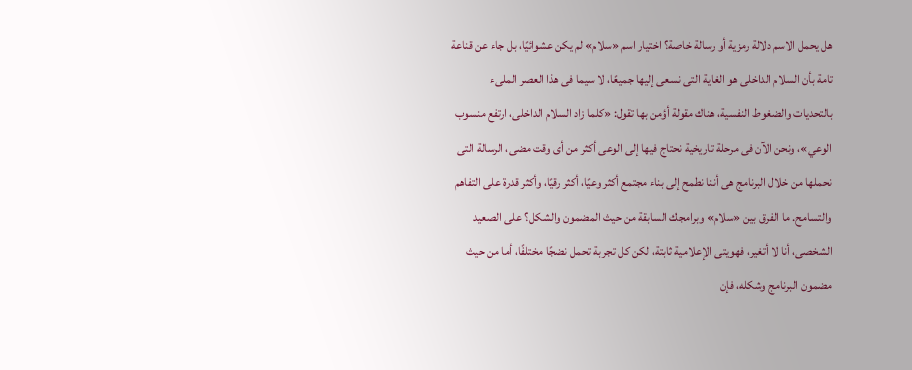هل يحمل الاسم دلالة رمزية أو رسالة خاصة؟ اختيار اسم «سلام» لم يكن عشوائيًا، بل جاء عن قناعة تامة بأن السلام الداخلى هو الغاية التى نسعى إليها جميعًا، لا سيما فى هذا العصر الملىء بالتحديات والضغوط النفسية، هناك مقولة أؤمن بها تقول: «كلما زاد السلام الداخلى، ارتفع منسوب الوعي»، ونحن الآن فى مرحلة تاريخية نحتاج فيها إلى الوعى أكثر من أى وقت مضى، الرسالة التى نحملها من خلال البرنامج هى أننا نطمح إلى بناء مجتمع أكثر وعيًا، أكثر رقيًا، وأكثر قدرة على التفاهم والتسامح. ما الفرق بين «سلام» وبرامجك السابقة من حيث المضمون والشكل؟ على الصعيد الشخصى، أنا لا أتغير، فهويتى الإعلامية ثابتة، لكن كل تجربة تحمل نضجًا مختلفًا، أما من حيث مضمون البرنامج وشكله، فإن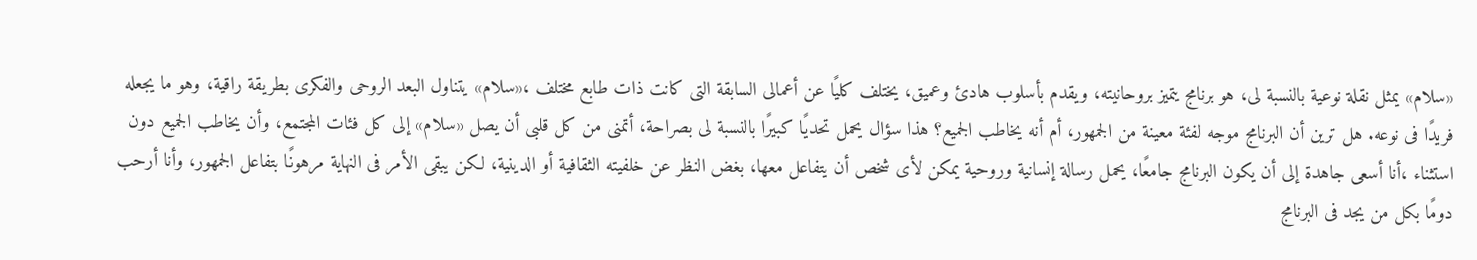«سلام» يمثل نقلة نوعية بالنسبة لى، هو برنامج يتميز بروحانيته، ويقدم بأسلوب هادئ وعميق، يختلف كليًا عن أعمالى السابقة التى كانت ذات طابع مختلف ،«سلام» يتناول البعد الروحى والفكرى بطريقة راقية، وهو ما يجعله فريدًا فى نوعه. هل ترين أن البرنامج موجه لفئة معينة من الجمهور، أم أنه يخاطب الجميع؟ هذا سؤال يحمل تحديًا كبيرًا بالنسبة لى بصراحة، أتمنى من كل قلبى أن يصل «سلام» إلى كل فئات المجتمع، وأن يخاطب الجميع دون استثناء ،أنا أسعى جاهدة إلى أن يكون البرنامج جامعًا، يحمل رسالة إنسانية وروحية يمكن لأى شخص أن يتفاعل معها، بغض النظر عن خلفيته الثقافية أو الدينية، لكن يبقى الأمر فى النهاية مرهونًا بتفاعل الجمهور، وأنا أرحب دومًا بكل من يجد فى البرنامج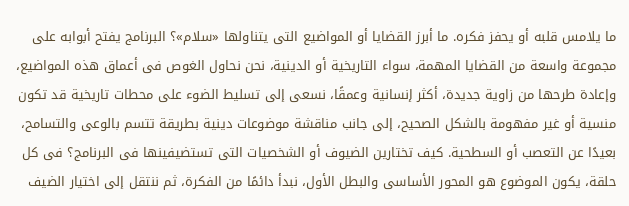ما يلامس قلبه أو يحفز فكره. ما أبرز القضايا أو المواضيع التى يتناولها «سلام»؟ البرنامج يفتح أبوابه على مجموعة واسعة من القضايا المهمة، سواء التاريخية أو الدينية، نحن نحاول الغوص فى أعماق هذه المواضيع، وإعادة طرحها من زاوية جديدة، أكثر إنسانية وعمقًا، نسعى إلى تسليط الضوء على محطات تاريخية قد تكون منسية أو غير مفهومة بالشكل الصحيح، إلى جانب مناقشة موضوعات دينية بطريقة تتسم بالوعى والتسامح، بعيدًا عن التعصب أو السطحية. كيف تختارين الضيوف أو الشخصيات التى تستضيفينها فى البرنامج؟ فى كل حلقة، يكون الموضوع هو المحور الأساسى والبطل الأول، نبدأ دائمًا من الفكرة، ثم ننتقل إلى اختيار الضيف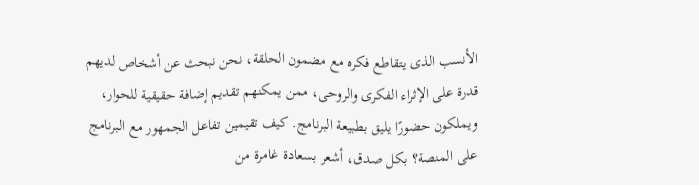الأنسب الذى يتقاطع فكره مع مضمون الحلقة، نحن نبحث عن أشخاص لديهم قدرة على الإثراء الفكرى والروحى، ممن يمكنهم تقديم إضافة حقيقية للحوار، ويملكون حضورًا يليق بطبيعة البرنامج. كيف تقيمين تفاعل الجمهور مع البرنامج على المنصة؟ بكل صدق، أشعر بسعادة غامرة من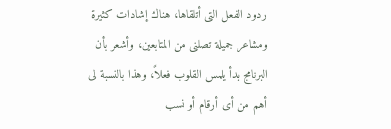ردود الفعل التى أتلقاها، هناك إشادات كثيرة ومشاعر جميلة تصلنى من المتابعين، وأشعر بأن البرنامج بدأ يلمس القلوب فعلاً، وهذا بالنسبة لى أهم من أى أرقام أو نسب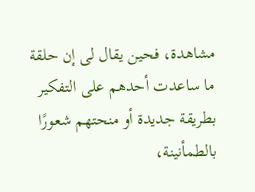مشاهدة، فحين يقال لى إن حلقة ما ساعدت أحدهم على التفكير بطريقة جديدة أو منحتهم شعورًا بالطمأنينة،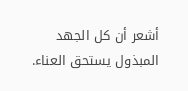أشعر أن كل الجهد المبذول يستحق العناء.